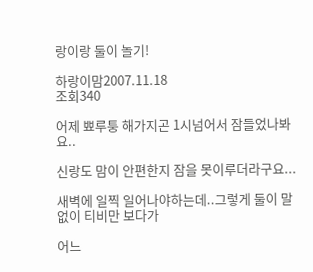랑이랑 둘이 놀기!

하랑이맘2007.11.18
조회340

어제 뾰루퉁 해가지곤 1시넘어서 잠들었나봐요..

신랑도 맘이 안편한지 잠을 못이루더라구요...

새벽에 일찍 일어나야하는데..그렇게 둘이 말없이 티비만 보다가

어느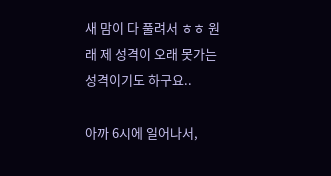새 맘이 다 풀려서 ㅎㅎ 원래 제 성격이 오래 못가는 성격이기도 하구요..

아까 6시에 일어나서,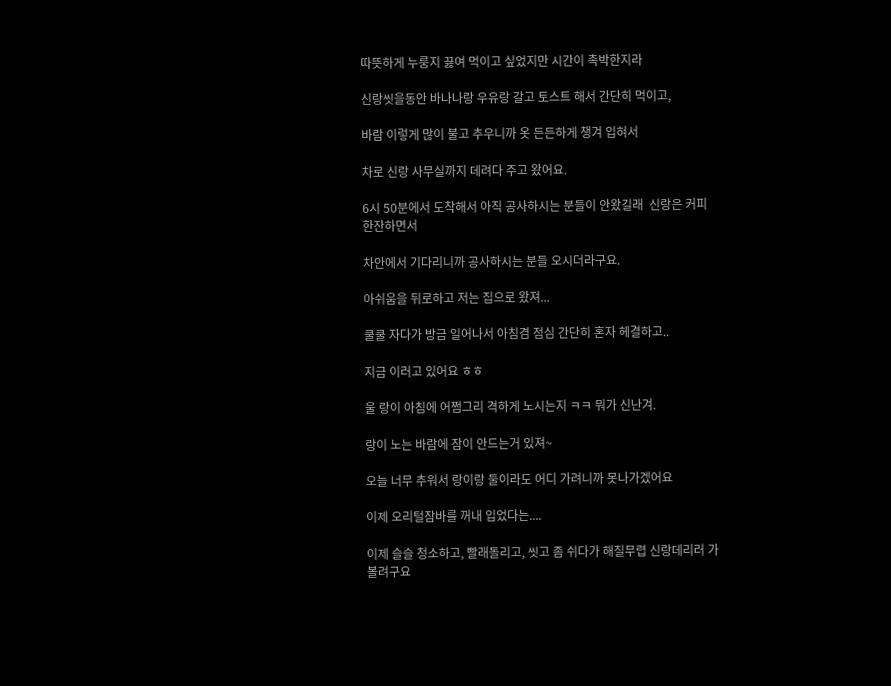따뜻하게 누룽지 끓여 먹이고 싶었지만 시간이 촉박한지라

신랑씻을동안 바나나랑 우유랑 갈고 토스트 해서 간단히 먹이고,

바람 이렇게 많이 불고 추우니까 옷 든든하게 챙겨 입혀서

차로 신랑 사무실까지 데려다 주고 왔어요.

6시 50분에서 도착해서 아직 공사하시는 분들이 안왔길래  신랑은 커피 한잔하면서

차안에서 기다리니까 공사하시는 분들 오시더라구요.

아쉬움을 뒤로하고 저는 집으로 왔져...

쿨쿨 자다가 방금 일어나서 아침겸 점심 간단히 혼자 헤결하고..

지금 이러고 있어요 ㅎㅎ

울 랑이 아침에 어쩜그리 격하게 노시는지 ㅋㅋ 뭐가 신난겨.

랑이 노는 바람에 잠이 안드는거 있져~

오늘 너무 추워서 랑이랑 둘이라도 어디 가려니까 못나가겠어요

이제 오리털잠바를 꺼내 입었다는....

이제 슬슬 청소하고, 빨래돌리고, 씻고 좀 쉬다가 해질무렵 신랑데리러 가볼려구요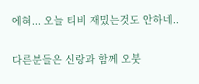에혀... 오늘 티비 재밌는것도 안하네..

다른분들은 신랑과 함께 오붓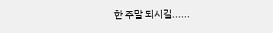한 주말 되시길......